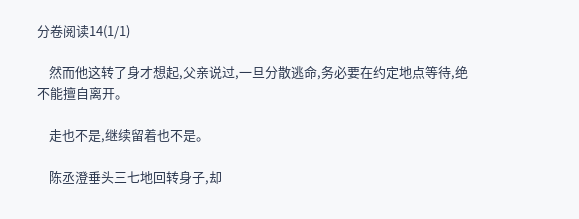分卷阅读14(1/1)

    然而他这转了身才想起,父亲说过,一旦分散逃命,务必要在约定地点等待,绝不能擅自离开。

    走也不是,继续留着也不是。

    陈丞澄垂头三七地回转身子,却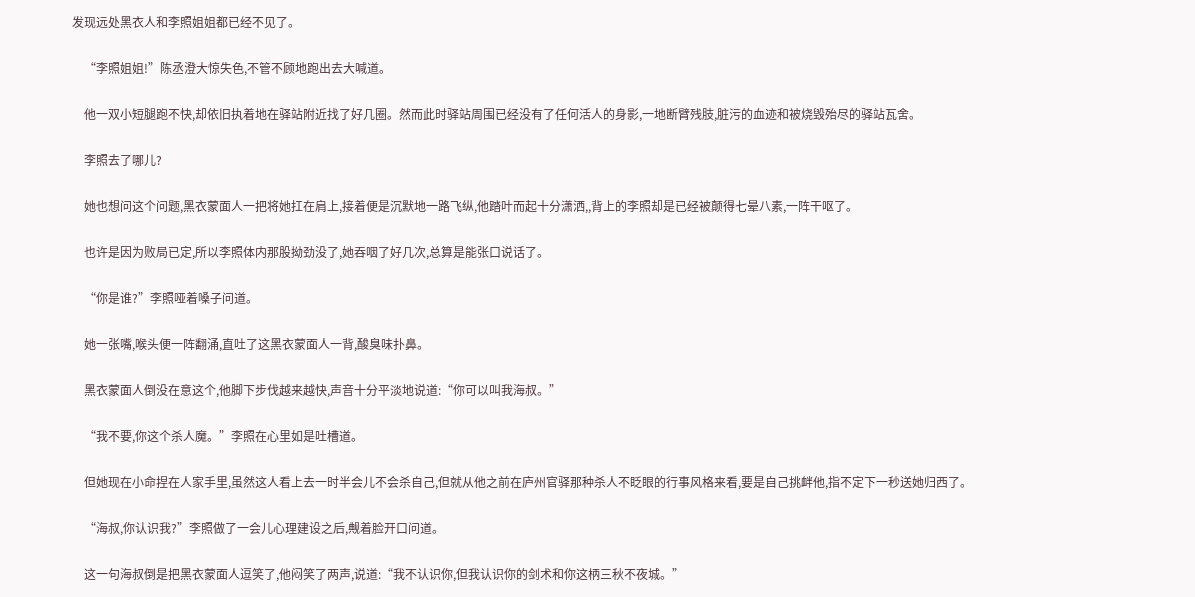发现远处黑衣人和李照姐姐都已经不见了。

    “李照姐姐!”陈丞澄大惊失色,不管不顾地跑出去大喊道。

    他一双小短腿跑不快,却依旧执着地在驿站附近找了好几圈。然而此时驿站周围已经没有了任何活人的身影,一地断臂残肢,脏污的血迹和被烧毁殆尽的驿站瓦舍。

    李照去了哪儿?

    她也想问这个问题,黑衣蒙面人一把将她扛在肩上,接着便是沉默地一路飞纵,他踏叶而起十分潇洒,,背上的李照却是已经被颠得七晕八素,一阵干呕了。

    也许是因为败局已定,所以李照体内那股拗劲没了,她吞咽了好几次,总算是能张口说话了。

    “你是谁?”李照哑着嗓子问道。

    她一张嘴,喉头便一阵翻涌,直吐了这黑衣蒙面人一背,酸臭味扑鼻。

    黑衣蒙面人倒没在意这个,他脚下步伐越来越快,声音十分平淡地说道:“你可以叫我海叔。”

    “我不要,你这个杀人魔。”李照在心里如是吐槽道。

    但她现在小命捏在人家手里,虽然这人看上去一时半会儿不会杀自己,但就从他之前在庐州官驿那种杀人不眨眼的行事风格来看,要是自己挑衅他,指不定下一秒送她归西了。

    “海叔,你认识我?”李照做了一会儿心理建设之后,觍着脸开口问道。

    这一句海叔倒是把黑衣蒙面人逗笑了,他闷笑了两声,说道:“我不认识你,但我认识你的剑术和你这柄三秋不夜城。”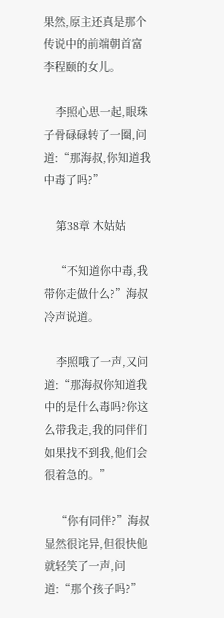果然,原主还真是那个传说中的前端朝首富李程颐的女儿。

    李照心思一起,眼珠子骨碌碌转了一圈,问道:“那海叔,你知道我中毒了吗?”

    第38章 木姑姑

    “不知道你中毒,我带你走做什么?”海叔冷声说道。

    李照哦了一声,又问道:“那海叔你知道我中的是什么毒吗?你这么带我走,我的同伴们如果找不到我,他们会很着急的。”

    “你有同伴?”海叔显然很诧异,但很快他就轻笑了一声,问道:“那个孩子吗?”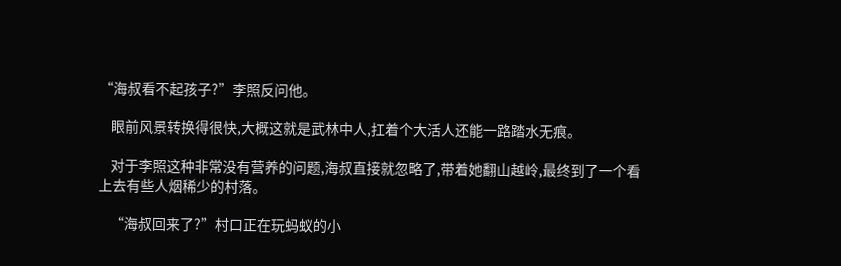“海叔看不起孩子?”李照反问他。

    眼前风景转换得很快,大概这就是武林中人,扛着个大活人还能一路踏水无痕。

    对于李照这种非常没有营养的问题,海叔直接就忽略了,带着她翻山越岭,最终到了一个看上去有些人烟稀少的村落。

    “海叔回来了?”村口正在玩蚂蚁的小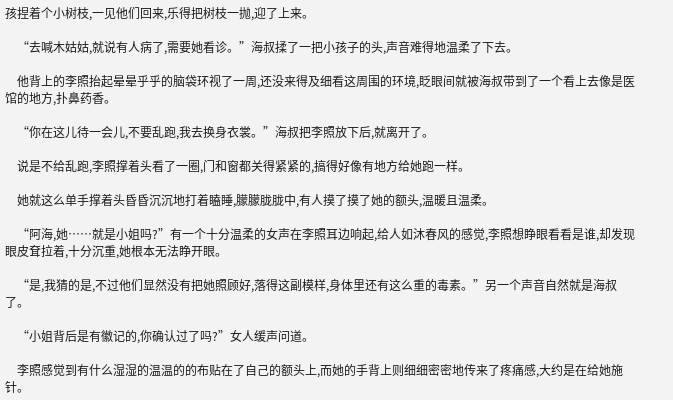孩捏着个小树枝,一见他们回来,乐得把树枝一抛,迎了上来。

    “去喊木姑姑,就说有人病了,需要她看诊。”海叔揉了一把小孩子的头,声音难得地温柔了下去。

    他背上的李照抬起晕晕乎乎的脑袋环视了一周,还没来得及细看这周围的环境,眨眼间就被海叔带到了一个看上去像是医馆的地方,扑鼻药香。

    “你在这儿待一会儿,不要乱跑,我去换身衣裳。”海叔把李照放下后,就离开了。

    说是不给乱跑,李照撑着头看了一圈,门和窗都关得紧紧的,搞得好像有地方给她跑一样。

    她就这么单手撑着头昏昏沉沉地打着瞌睡,朦朦胧胧中,有人摸了摸了她的额头,温暖且温柔。

    “阿海,她……就是小姐吗?”有一个十分温柔的女声在李照耳边响起,给人如沐春风的感觉,李照想睁眼看看是谁,却发现眼皮耷拉着,十分沉重,她根本无法睁开眼。

    “是,我猜的是,不过他们显然没有把她照顾好,落得这副模样,身体里还有这么重的毒素。”另一个声音自然就是海叔了。

    “小姐背后是有徽记的,你确认过了吗?”女人缓声问道。

    李照感觉到有什么湿湿的温温的的布贴在了自己的额头上,而她的手背上则细细密密地传来了疼痛感,大约是在给她施针。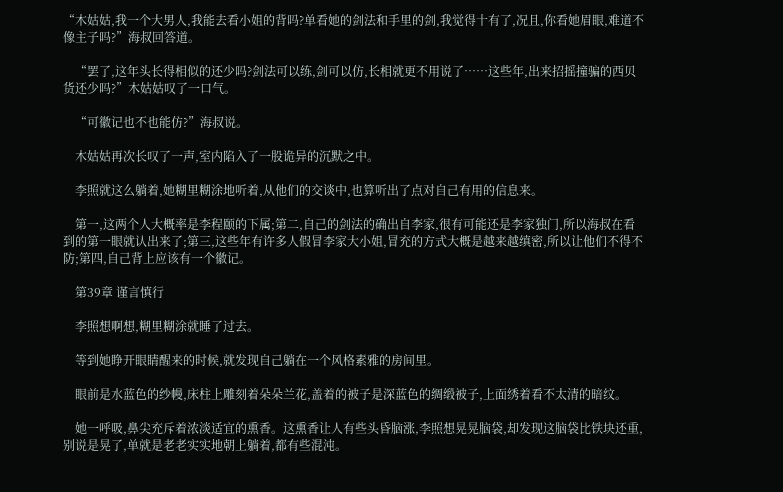“木姑姑,我一个大男人,我能去看小姐的背吗?单看她的剑法和手里的剑,我觉得十有了,况且,你看她眉眼,难道不像主子吗?”海叔回答道。

    “罢了,这年头长得相似的还少吗?剑法可以练,剑可以仿,长相就更不用说了……这些年,出来招摇撞骗的西贝货还少吗?”木姑姑叹了一口气。

    “可徽记也不也能仿?”海叔说。

    木姑姑再次长叹了一声,室内陷入了一股诡异的沉默之中。

    李照就这么躺着,她糊里糊涂地听着,从他们的交谈中,也算听出了点对自己有用的信息来。

    第一,这两个人大概率是李程颐的下属;第二,自己的剑法的确出自李家,很有可能还是李家独门,所以海叔在看到的第一眼就认出来了;第三,这些年有许多人假冒李家大小姐,冒充的方式大概是越来越缜密,所以让他们不得不防;第四,自己背上应该有一个徽记。

    第39章 谨言慎行

    李照想啊想,糊里糊涂就睡了过去。

    等到她睁开眼睛醒来的时候,就发现自己躺在一个风格素雅的房间里。

    眼前是水蓝色的纱幔,床柱上雕刻着朵朵兰花,盖着的被子是深蓝色的绸缎被子,上面绣着看不太清的暗纹。

    她一呼吸,鼻尖充斥着浓淡适宜的熏香。这熏香让人有些头昏脑涨,李照想晃晃脑袋,却发现这脑袋比铁块还重,别说是晃了,单就是老老实实地朝上躺着,都有些混沌。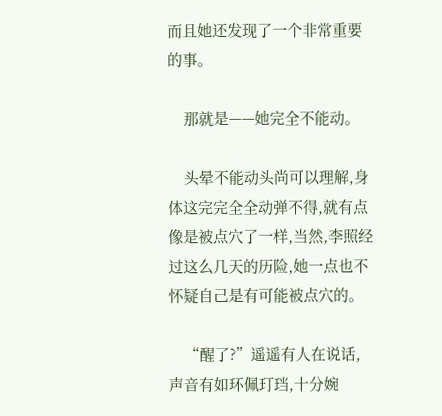而且她还发现了一个非常重要的事。

    那就是——她完全不能动。

    头晕不能动头尚可以理解,身体这完完全全动弹不得,就有点像是被点穴了一样,当然,李照经过这么几天的历险,她一点也不怀疑自己是有可能被点穴的。

    “醒了?”遥遥有人在说话,声音有如环佩玎珰,十分婉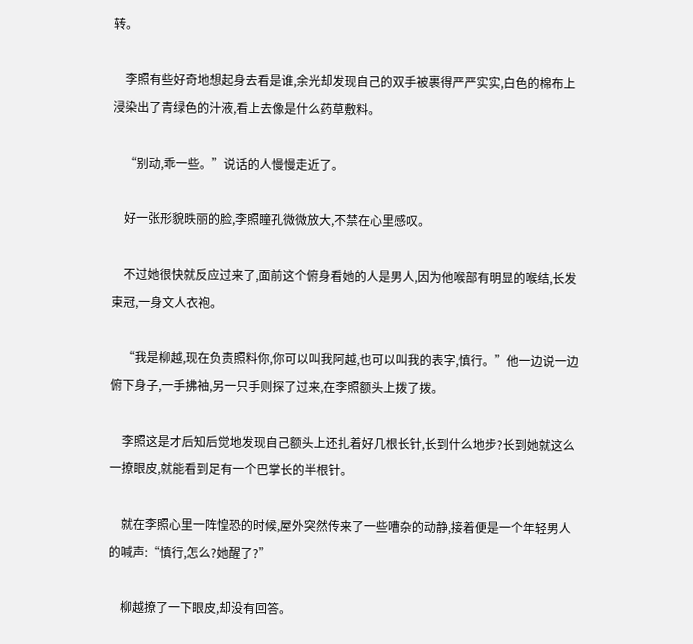转。

    李照有些好奇地想起身去看是谁,余光却发现自己的双手被裹得严严实实,白色的棉布上浸染出了青绿色的汁液,看上去像是什么药草敷料。

    “别动,乖一些。”说话的人慢慢走近了。

    好一张形貌昳丽的脸,李照瞳孔微微放大,不禁在心里感叹。

    不过她很快就反应过来了,面前这个俯身看她的人是男人,因为他喉部有明显的喉结,长发束冠,一身文人衣袍。

    “我是柳越,现在负责照料你,你可以叫我阿越,也可以叫我的表字,慎行。”他一边说一边俯下身子,一手拂袖,另一只手则探了过来,在李照额头上拨了拨。

    李照这是才后知后觉地发现自己额头上还扎着好几根长针,长到什么地步?长到她就这么一撩眼皮,就能看到足有一个巴掌长的半根针。

    就在李照心里一阵惶恐的时候,屋外突然传来了一些嘈杂的动静,接着便是一个年轻男人的喊声:“慎行,怎么?她醒了?”

    柳越撩了一下眼皮,却没有回答。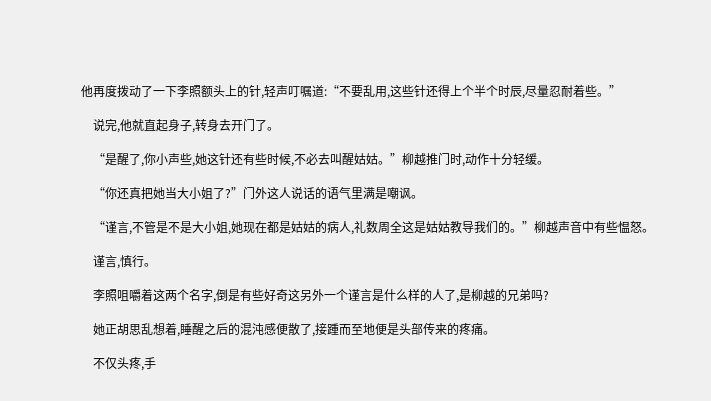他再度拨动了一下李照额头上的针,轻声叮嘱道:“不要乱用,这些针还得上个半个时辰,尽量忍耐着些。”

    说完,他就直起身子,转身去开门了。

    “是醒了,你小声些,她这针还有些时候,不必去叫醒姑姑。”柳越推门时,动作十分轻缓。

    “你还真把她当大小姐了?”门外这人说话的语气里满是嘲讽。

    “谨言,不管是不是大小姐,她现在都是姑姑的病人,礼数周全这是姑姑教导我们的。”柳越声音中有些愠怒。

    谨言,慎行。

    李照咀嚼着这两个名字,倒是有些好奇这另外一个谨言是什么样的人了,是柳越的兄弟吗?

    她正胡思乱想着,睡醒之后的混沌感便散了,接踵而至地便是头部传来的疼痛。

    不仅头疼,手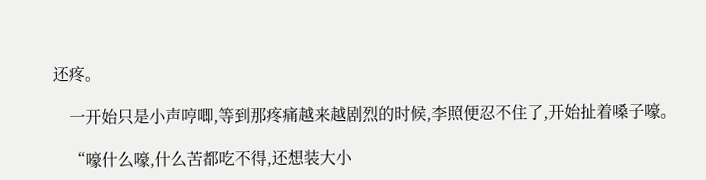还疼。

    一开始只是小声哼唧,等到那疼痛越来越剧烈的时候,李照便忍不住了,开始扯着嗓子嚎。

    “嚎什么嚎,什么苦都吃不得,还想装大小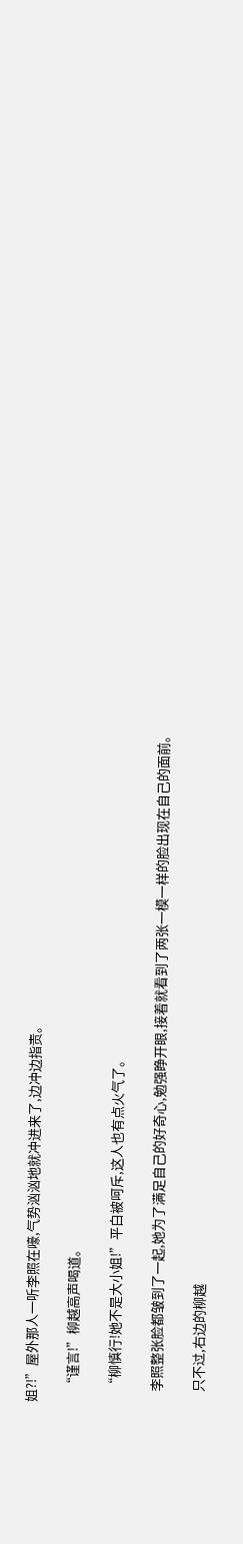姐?!”屋外那人一听李照在嚎,气势汹汹地就冲进来了,边冲边指责。

    “谨言!”柳越高声喝道。

    “柳慎行!她不是大小姐!”平白被呵斥,这人也有点火气了。

    李照整张脸都皱到了一起,她为了满足自己的好奇心,勉强睁开眼,接着就看到了两张一模一样的脸出现在自己的面前。

    只不过,右边的柳越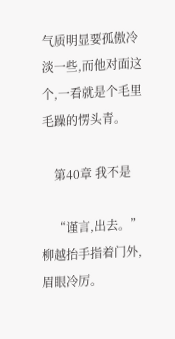气质明显要孤傲冷淡一些,而他对面这个,一看就是个毛里毛躁的愣头青。

    第40章 我不是

    “谨言,出去。”柳越抬手指着门外,眉眼冷厉。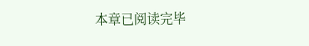本章已阅读完毕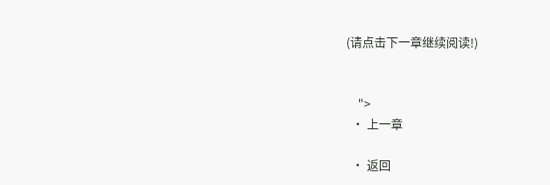(请点击下一章继续阅读!)


    ">
  • 上一章

  • 返回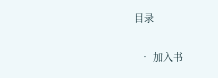目录

  • 加入书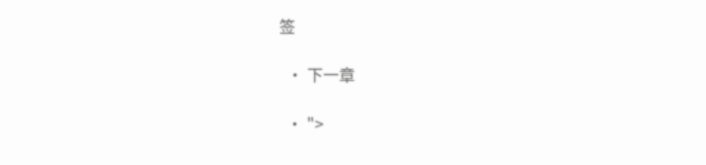签

  • 下一章

  • ">